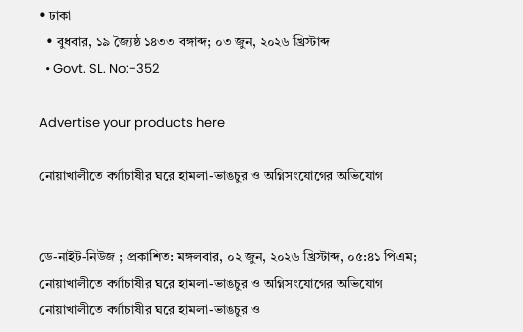• ঢাকা
  • বুধবার, ১৯ জ্যৈষ্ঠ ১৪৩৩ বঙ্গাব্দ; ০৩ জুন, ২০২৬ খ্রিস্টাব্দ
  • Govt. SL. No:-352

Advertise your products here

নোয়াখালীতে বর্গাচাষীর ঘরে হামলা-ভাঙচুর ও অগ্নিসংযোগের অভিযোগ


ডে-নাইট-নিউজ ; প্রকাশিত: মঙ্গলবার, ০২ জুন, ২০২৬ খ্রিস্টাব্দ, ০৫:৪১ পিএম;
নোয়াখালীতে বর্গাচাষীর ঘরে হামলা-ভাঙচুর ও অগ্নিসংযোগের অভিযোগ
নোয়াখালীতে বর্গাচাষীর ঘরে হামলা-ভাঙচুর ও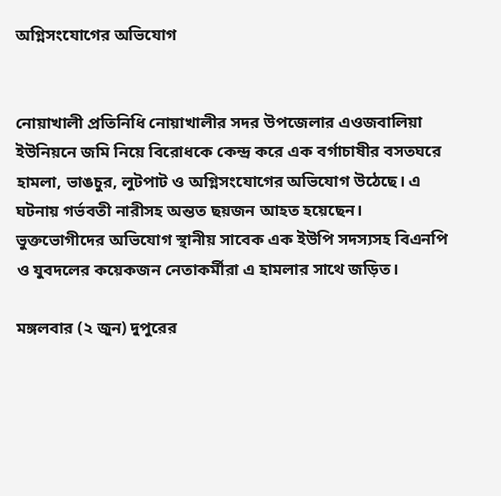অগ্নিসংযোগের অভিযোগ


নোয়াখালী প্রতিনিধি নোয়াখালীর সদর উপজেলার এওজবালিয়া ইউনিয়নে জমি নিয়ে বিরোধকে কেন্দ্র করে এক বর্গাচাষীর বসতঘরে হামলা, ভাঙচুর, লুটপাট ও অগ্নিসংযোগের অভিযোগ উঠেছে। এ ঘটনায় গর্ভবতী নারীসহ অন্তত ছয়জন আহত হয়েছেন। ভুক্তভোগীদের অভিযোগ স্থানীয় সাবেক এক ইউপি সদস্যসহ বিএনপি ও যুবদলের কয়েকজন নেতাকর্মীরা এ হামলার সাথে জড়িত।

মঙ্গলবার (২ জুন) দুপুরের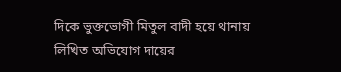দিকে ভুক্তভোগী মিতুল বাদী হয়ে থানায় লিখিত অভিযোগ দায়ের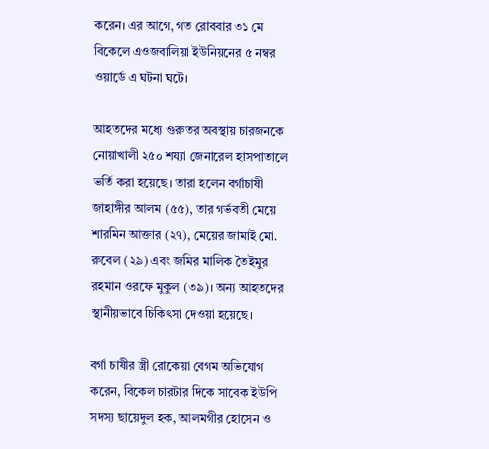করেন। এর আগে, গত রোববার ৩১ মে বিকেলে এওজবালিয়া ইউনিয়নের ৫ নম্বর ওয়ার্ডে এ ঘটনা ঘটে।

আহতদের মধ্যে গুরুতর অবস্থায় চারজনকে নোয়াখালী ২৫০ শয্যা জেনারেল হাসপাতালে ভর্তি করা হয়েছে। তারা হলেন বর্গাচাষী জাহাঙ্গীর আলম (৫৫), তার গর্ভবতী মেয়ে শারমিন আক্তার (২৭), মেয়ের জামাই মো. রুবেল (২৯) এবং জমির মালিক তৈইমুর রহমান ওরফে মুকুল (৩৯)। অন্য আহতদের স্থানীয়ভাবে চিকিৎসা দেওয়া হয়েছে।

বর্গা চাষীর স্ত্রী রোকেয়া বেগম অভিযোগ করেন, বিকেল চারটার দিকে সাবেক ইউপি সদস্য ছায়েদুল হক, আলমগীর হোসেন ও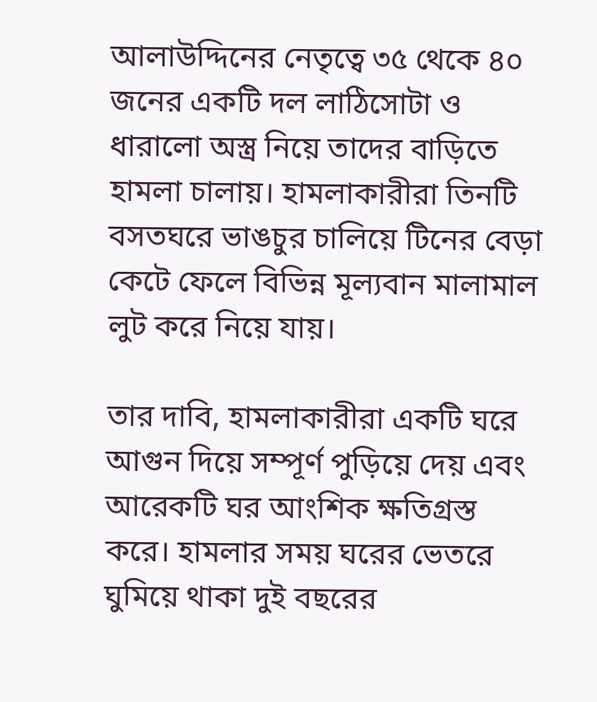আলাউদ্দিনের নেতৃত্বে ৩৫ থেকে ৪০ জনের একটি দল লাঠিসোটা ও ধারালো অস্ত্র নিয়ে তাদের বাড়িতে হামলা চালায়। হামলাকারীরা তিনটি বসতঘরে ভাঙচুর চালিয়ে টিনের বেড়া কেটে ফেলে বিভিন্ন মূল্যবান মালামাল লুট করে নিয়ে যায়।

তার দাবি, হামলাকারীরা একটি ঘরে আগুন দিয়ে সম্পূর্ণ পুড়িয়ে দেয় এবং আরেকটি ঘর আংশিক ক্ষতিগ্রস্ত করে। হামলার সময় ঘরের ভেতরে ঘুমিয়ে থাকা দুই বছরের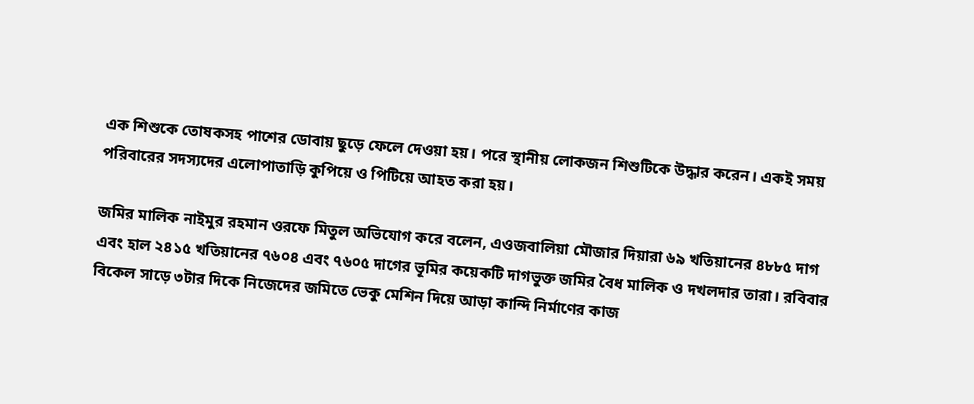এক শিশুকে তোষকসহ পাশের ডোবায় ছুড়ে ফেলে দেওয়া হয়। পরে স্থানীয় লোকজন শিশুটিকে উদ্ধার করেন। একই সময় পরিবারের সদস্যদের এলোপাতাড়ি কুপিয়ে ও পিটিয়ে আহত করা হয়।

জমির মালিক নাইমুর রহমান ওরফে মিতুল অভিযোগ করে বলেন, এওজবালিয়া মৌজার দিয়ারা ৬৯ খতিয়ানের ৪৮৮৫ দাগ এবং হাল ২৪১৫ খতিয়ানের ৭৬০৪ এবং ৭৬০৫ দাগের ভূমির কয়েকটি দাগভুক্ত জমির বৈধ মালিক ও দখলদার তারা। রবিবার বিকেল সাড়ে ৩টার দিকে নিজেদের জমিতে ভেকু মেশিন দিয়ে আড়া কান্দি নির্মাণের কাজ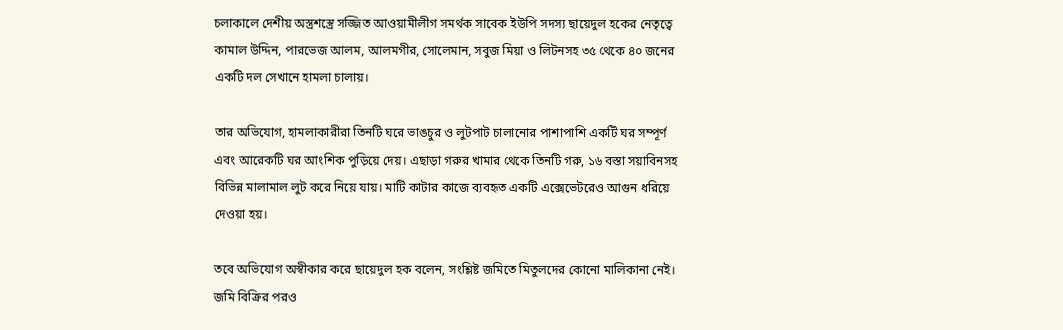চলাকালে দেশীয় অস্ত্রশস্ত্রে সজ্জিত আওয়ামীলীগ সমর্থক সাবেক ইউপি সদস্য ছায়েদুল হকের নেতৃত্বে কামাল উদ্দিন, পারভেজ আলম, আলমগীর, সোলেমান, সবুজ মিয়া ও লিটনসহ ৩৫ থেকে ৪০ জনের একটি দল সেখানে হামলা চালায়।

তার অভিযোগ, হামলাকারীরা তিনটি ঘরে ভাঙচুর ও লুটপাট চালানোর পাশাপাশি একটি ঘর সম্পূর্ণ এবং আরেকটি ঘর আংশিক পুড়িয়ে দেয়। এছাড়া গরুর খামার থেকে তিনটি গরু, ১৬ বস্তা সয়াবিনসহ বিভিন্ন মালামাল লুট করে নিয়ে যায়। মাটি কাটার কাজে ব্যবহৃত একটি এক্সেভেটরেও আগুন ধরিয়ে দেওয়া হয়।

তবে অভিযোগ অস্বীকার করে ছায়েদুল হক বলেন, সংশ্লিষ্ট জমিতে মিতুলদের কোনো মালিকানা নেই। জমি বিক্রির পরও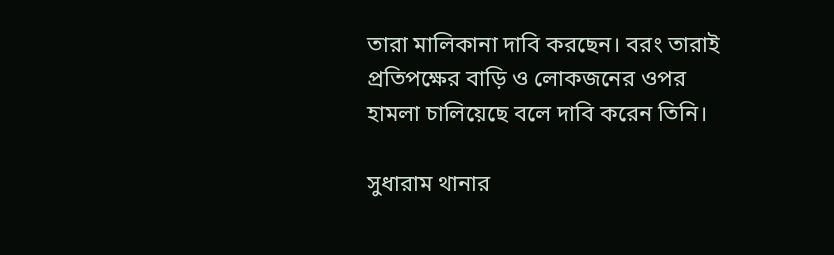তারা মালিকানা দাবি করছেন। বরং তারাই প্রতিপক্ষের বাড়ি ও লোকজনের ওপর হামলা চালিয়েছে বলে দাবি করেন তিনি।

সুধারাম থানার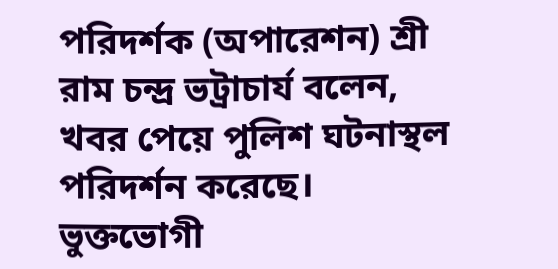পরিদর্শক (অপারেশন) শ্রী রাম চন্দ্র ভট্রাচার্য বলেন, খবর পেয়ে পুলিশ ঘটনাস্থল পরিদর্শন করেছে। ভুক্তভোগী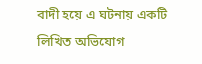বাদী হয়ে এ ঘটনায় একটি লিখিত অভিযোগ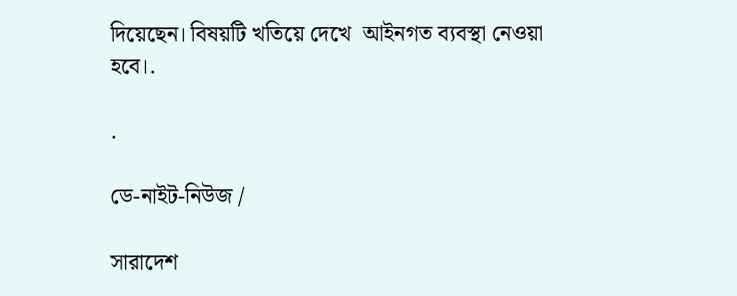দিয়েছেন। বিষয়টি খতিয়ে দেখে  আইনগত ব্যবস্থা নেওয়া হবে।.

.

ডে-নাইট-নিউজ /

সারাদেশ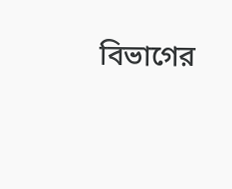বিভাগের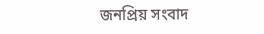জনপ্রিয় সংবাদ